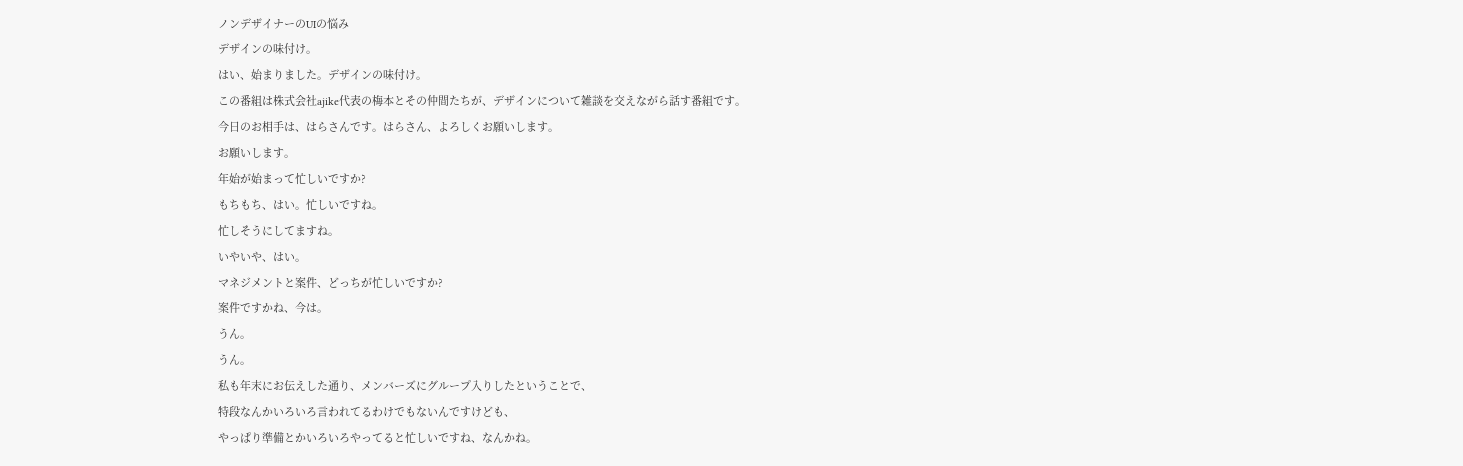ノンデザイナーのUIの悩み
デザインの味付け。
はい、始まりました。デザインの味付け。
この番組は株式会社ajike代表の梅本とその仲間たちが、デザインについて雑談を交えながら話す番組です。
今日のお相手は、はらさんです。はらさん、よろしくお願いします。
お願いします。
年始が始まって忙しいですか?
もちもち、はい。忙しいですね。
忙しそうにしてますね。
いやいや、はい。
マネジメントと案件、どっちが忙しいですか?
案件ですかね、今は。
うん。
うん。
私も年末にお伝えした通り、メンバーズにグループ入りしたということで、
特段なんかいろいろ言われてるわけでもないんですけども、
やっぱり準備とかいろいろやってると忙しいですね、なんかね。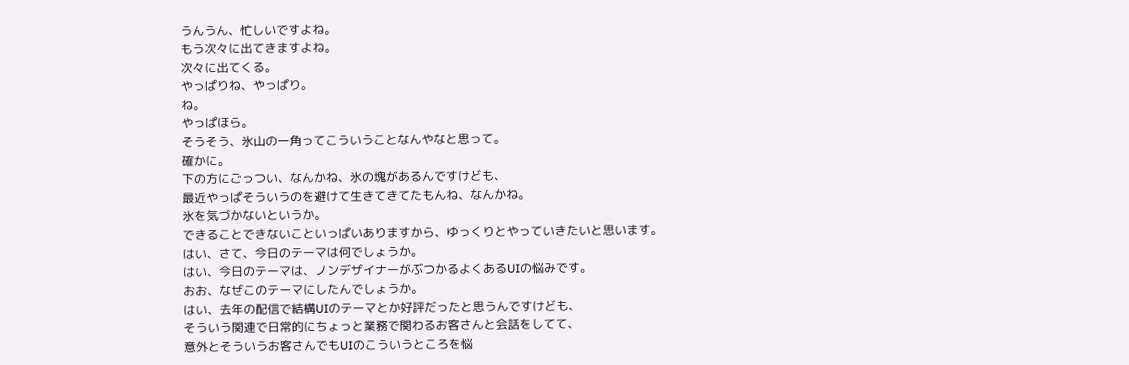うんうん、忙しいですよね。
もう次々に出てきますよね。
次々に出てくる。
やっぱりね、やっぱり。
ね。
やっぱほら。
そうそう、氷山の一角ってこういうことなんやなと思って。
確かに。
下の方にごっつい、なんかね、氷の塊があるんですけども、
最近やっぱそういうのを避けて生きてきてたもんね、なんかね。
氷を気づかないというか。
できることできないこといっぱいありますから、ゆっくりとやっていきたいと思います。
はい、さて、今日のテーマは何でしょうか。
はい、今日のテーマは、ノンデザイナーがぶつかるよくあるUIの悩みです。
おお、なぜこのテーマにしたんでしょうか。
はい、去年の配信で結構UIのテーマとか好評だったと思うんですけども、
そういう関連で日常的にちょっと業務で関わるお客さんと会話をしてて、
意外とそういうお客さんでもUIのこういうところを悩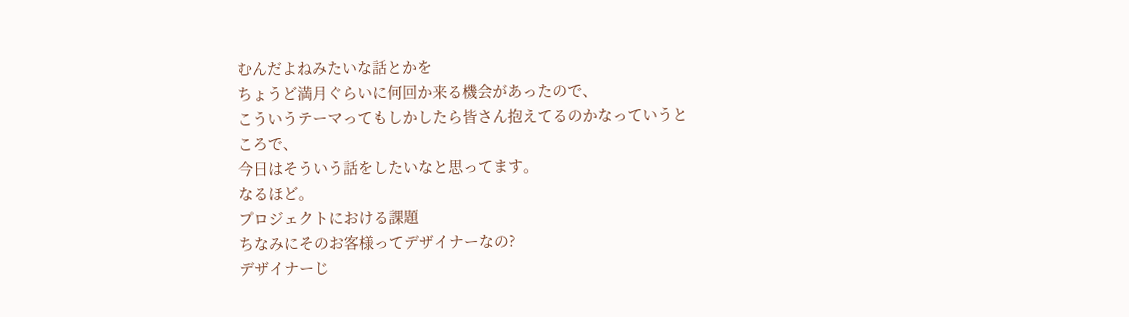むんだよねみたいな話とかを
ちょうど満月ぐらいに何回か来る機会があったので、
こういうテーマってもしかしたら皆さん抱えてるのかなっていうところで、
今日はそういう話をしたいなと思ってます。
なるほど。
プロジェクトにおける課題
ちなみにそのお客様ってデザイナーなの?
デザイナーじ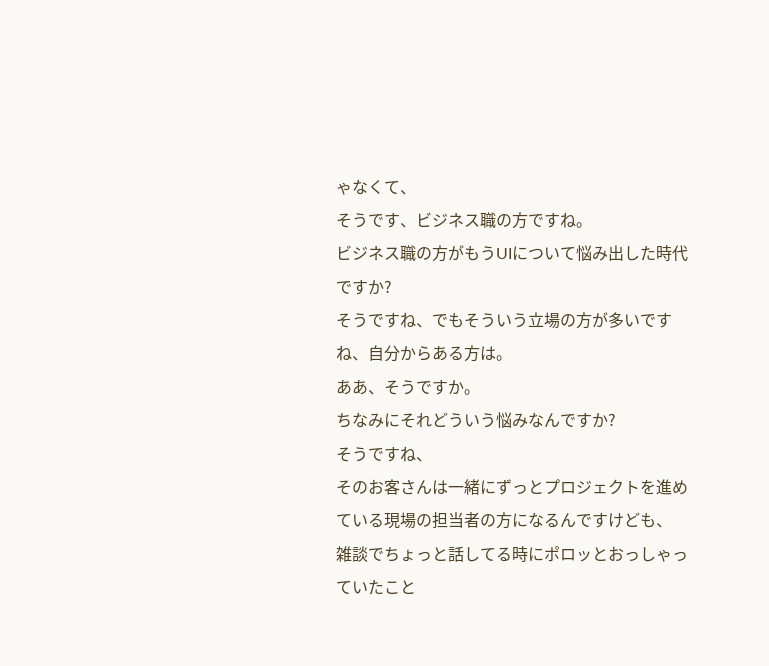ゃなくて、
そうです、ビジネス職の方ですね。
ビジネス職の方がもうUIについて悩み出した時代ですか?
そうですね、でもそういう立場の方が多いですね、自分からある方は。
ああ、そうですか。
ちなみにそれどういう悩みなんですか?
そうですね、
そのお客さんは一緒にずっとプロジェクトを進めている現場の担当者の方になるんですけども、
雑談でちょっと話してる時にポロッとおっしゃっていたこと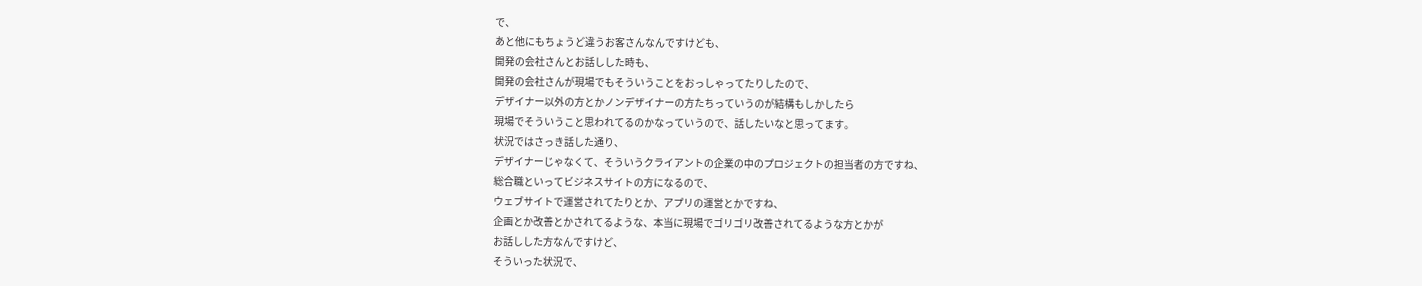で、
あと他にもちょうど違うお客さんなんですけども、
開発の会社さんとお話しした時も、
開発の会社さんが現場でもそういうことをおっしゃってたりしたので、
デザイナー以外の方とかノンデザイナーの方たちっていうのが結構もしかしたら
現場でそういうこと思われてるのかなっていうので、話したいなと思ってます。
状況ではさっき話した通り、
デザイナーじゃなくて、そういうクライアントの企業の中のプロジェクトの担当者の方ですね、
総合職といってビジネスサイトの方になるので、
ウェブサイトで運営されてたりとか、アプリの運営とかですね、
企画とか改善とかされてるような、本当に現場でゴリゴリ改善されてるような方とかが
お話しした方なんですけど、
そういった状況で、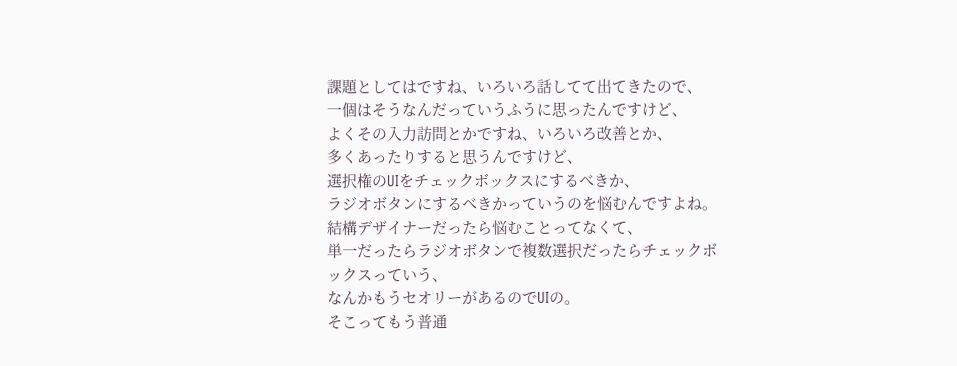課題としてはですね、いろいろ話してて出てきたので、
一個はそうなんだっていうふうに思ったんですけど、
よくその入力訪問とかですね、いろいろ改善とか、
多くあったりすると思うんですけど、
選択権のUIをチェックボックスにするべきか、
ラジオボタンにするべきかっていうのを悩むんですよね。
結構デザイナーだったら悩むことってなくて、
単一だったらラジオボタンで複数選択だったらチェックボックスっていう、
なんかもうセオリーがあるのでUIの。
そこってもう普通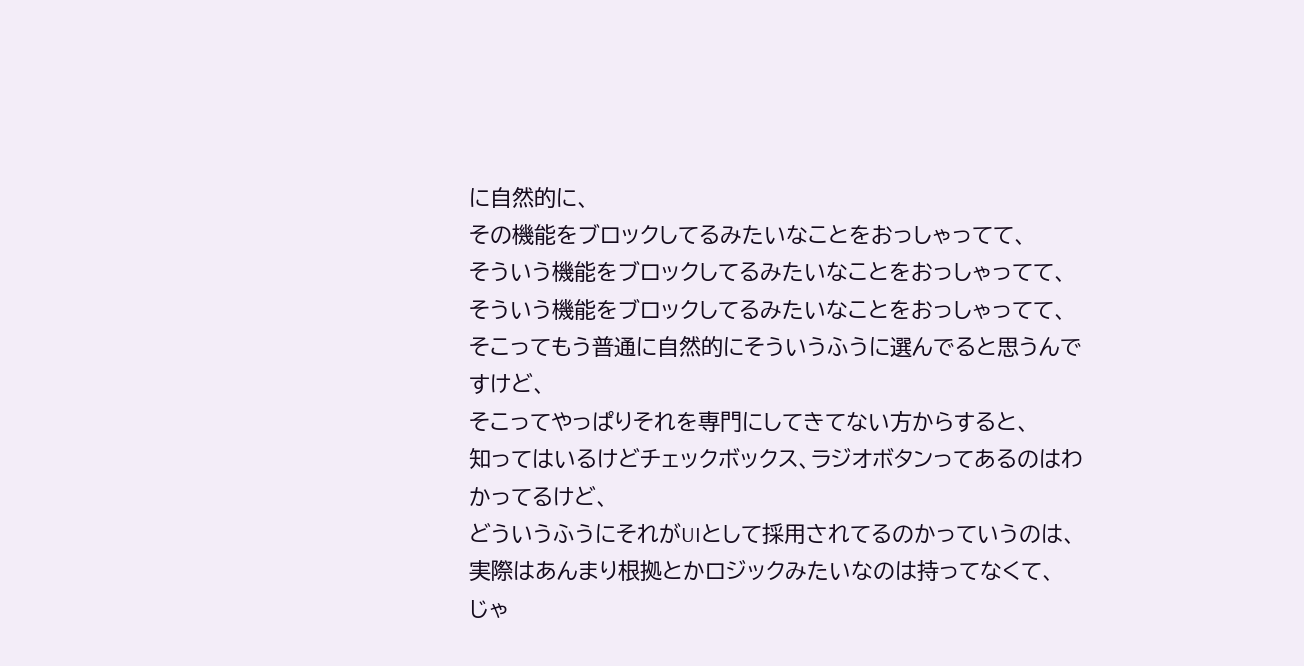に自然的に、
その機能をブロックしてるみたいなことをおっしゃってて、
そういう機能をブロックしてるみたいなことをおっしゃってて、
そういう機能をブロックしてるみたいなことをおっしゃってて、
そこってもう普通に自然的にそういうふうに選んでると思うんですけど、
そこってやっぱりそれを専門にしてきてない方からすると、
知ってはいるけどチェックボックス、ラジオボタンってあるのはわかってるけど、
どういうふうにそれがUIとして採用されてるのかっていうのは、
実際はあんまり根拠とかロジックみたいなのは持ってなくて、
じゃ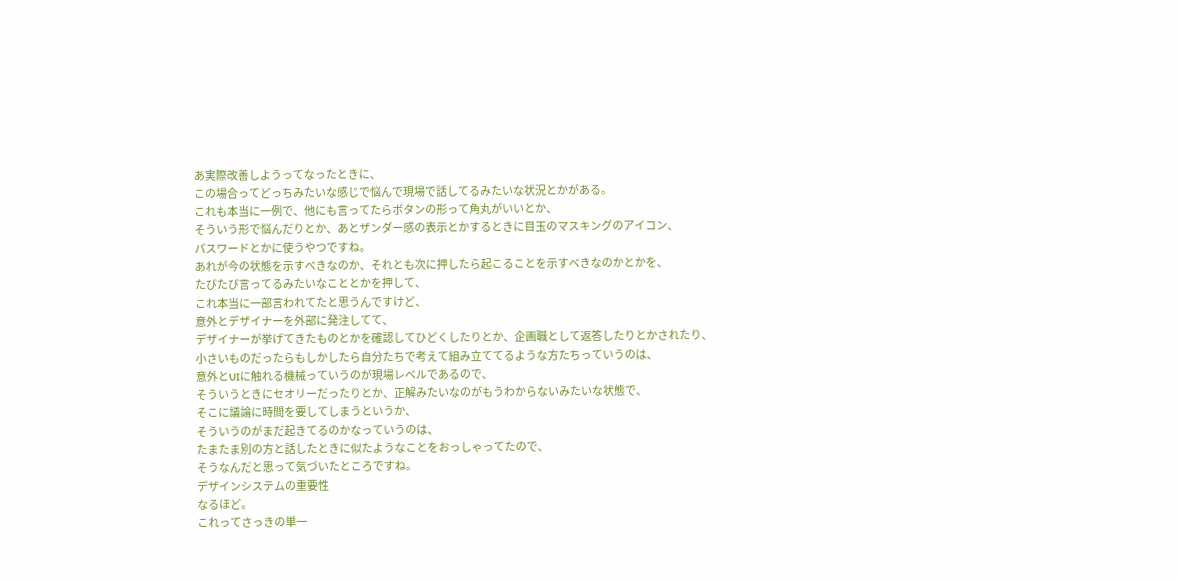あ実際改善しようってなったときに、
この場合ってどっちみたいな感じで悩んで現場で話してるみたいな状況とかがある。
これも本当に一例で、他にも言ってたらボタンの形って角丸がいいとか、
そういう形で悩んだりとか、あとザンダー感の表示とかするときに目玉のマスキングのアイコン、
パスワードとかに使うやつですね。
あれが今の状態を示すべきなのか、それとも次に押したら起こることを示すべきなのかとかを、
たびたび言ってるみたいなこととかを押して、
これ本当に一部言われてたと思うんですけど、
意外とデザイナーを外部に発注してて、
デザイナーが挙げてきたものとかを確認してひどくしたりとか、企画職として返答したりとかされたり、
小さいものだったらもしかしたら自分たちで考えて組み立ててるような方たちっていうのは、
意外とUIに触れる機械っていうのが現場レベルであるので、
そういうときにセオリーだったりとか、正解みたいなのがもうわからないみたいな状態で、
そこに議論に時間を要してしまうというか、
そういうのがまだ起きてるのかなっていうのは、
たまたま別の方と話したときに似たようなことをおっしゃってたので、
そうなんだと思って気づいたところですね。
デザインシステムの重要性
なるほど。
これってさっきの単一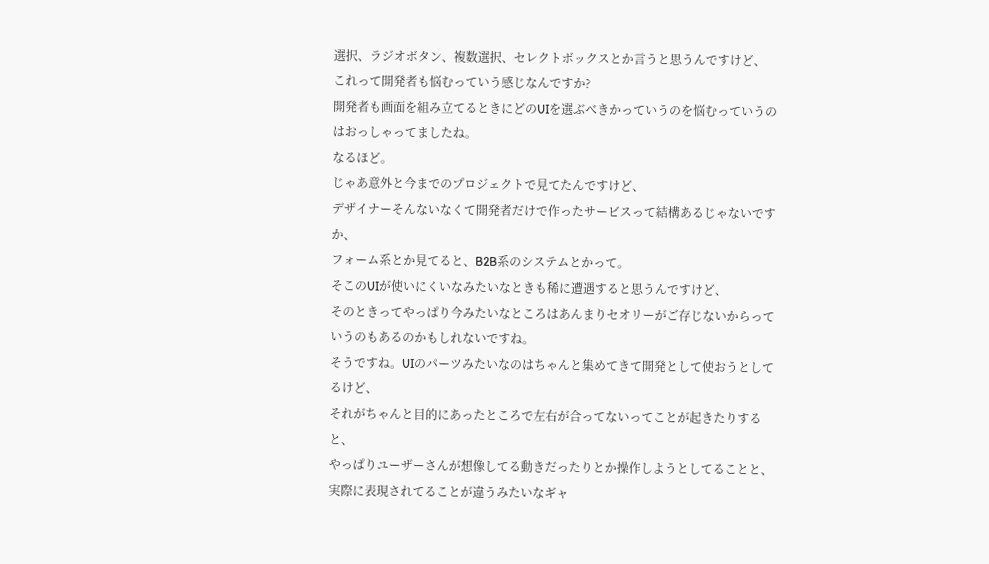選択、ラジオボタン、複数選択、セレクトボックスとか言うと思うんですけど、
これって開発者も悩むっていう感じなんですか?
開発者も画面を組み立てるときにどのUIを選ぶべきかっていうのを悩むっていうのはおっしゃってましたね。
なるほど。
じゃあ意外と今までのプロジェクトで見てたんですけど、
デザイナーそんないなくて開発者だけで作ったサービスって結構あるじゃないですか、
フォーム系とか見てると、B2B系のシステムとかって。
そこのUIが使いにくいなみたいなときも稀に遭遇すると思うんですけど、
そのときってやっぱり今みたいなところはあんまりセオリーがご存じないからっていうのもあるのかもしれないですね。
そうですね。UIのパーツみたいなのはちゃんと集めてきて開発として使おうとしてるけど、
それがちゃんと目的にあったところで左右が合ってないってことが起きたりすると、
やっぱりユーザーさんが想像してる動きだったりとか操作しようとしてることと、
実際に表現されてることが違うみたいなギャ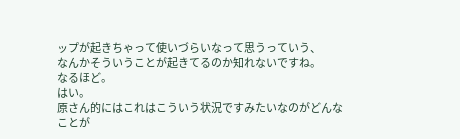ップが起きちゃって使いづらいなって思うっていう、
なんかそういうことが起きてるのか知れないですね。
なるほど。
はい。
原さん的にはこれはこういう状況ですみたいなのがどんなことが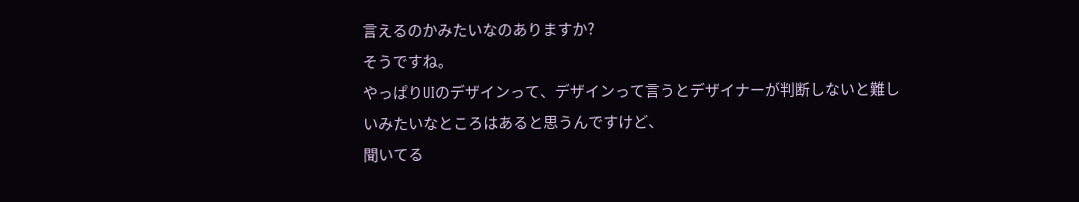言えるのかみたいなのありますか?
そうですね。
やっぱりUIのデザインって、デザインって言うとデザイナーが判断しないと難しいみたいなところはあると思うんですけど、
聞いてる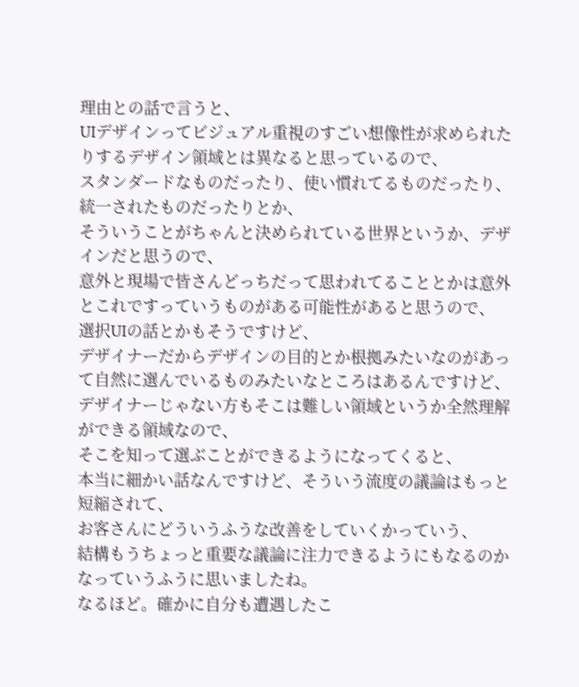理由との話で言うと、
UIデザインってビジュアル重視のすごい想像性が求められたりするデザイン領域とは異なると思っているので、
スタンダードなものだったり、使い慣れてるものだったり、統一されたものだったりとか、
そういうことがちゃんと決められている世界というか、デザインだと思うので、
意外と現場で皆さんどっちだって思われてることとかは意外とこれですっていうものがある可能性があると思うので、
選択UIの話とかもそうですけど、
デザイナーだからデザインの目的とか根拠みたいなのがあって自然に選んでいるものみたいなところはあるんですけど、
デザイナーじゃない方もそこは難しい領域というか全然理解ができる領域なので、
そこを知って選ぶことができるようになってくると、
本当に細かい話なんですけど、そういう流度の議論はもっと短縮されて、
お客さんにどういうふうな改善をしていくかっていう、
結構もうちょっと重要な議論に注力できるようにもなるのかなっていうふうに思いましたね。
なるほど。確かに自分も遭遇したこ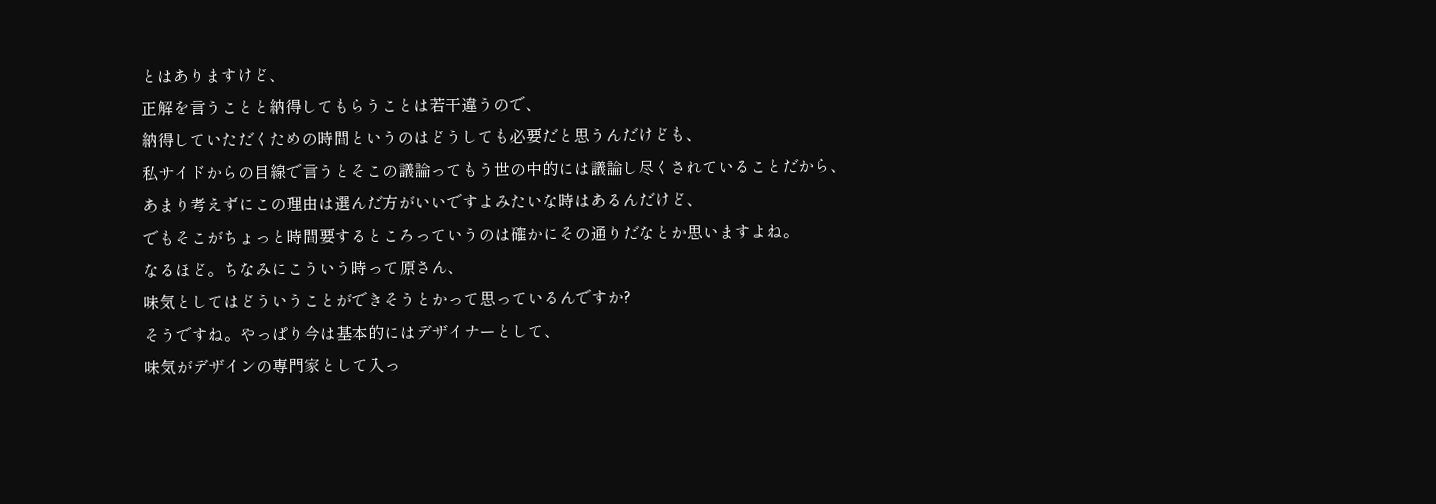とはありますけど、
正解を言うことと納得してもらうことは若干違うので、
納得していただくための時間というのはどうしても必要だと思うんだけども、
私サイドからの目線で言うとそこの議論ってもう世の中的には議論し尽くされていることだから、
あまり考えずにこの理由は選んだ方がいいですよみたいな時はあるんだけど、
でもそこがちょっと時間要するところっていうのは確かにその通りだなとか思いますよね。
なるほど。ちなみにこういう時って原さん、
味気としてはどういうことができそうとかって思っているんですか?
そうですね。やっぱり今は基本的にはデザイナーとして、
味気がデザインの専門家として入っ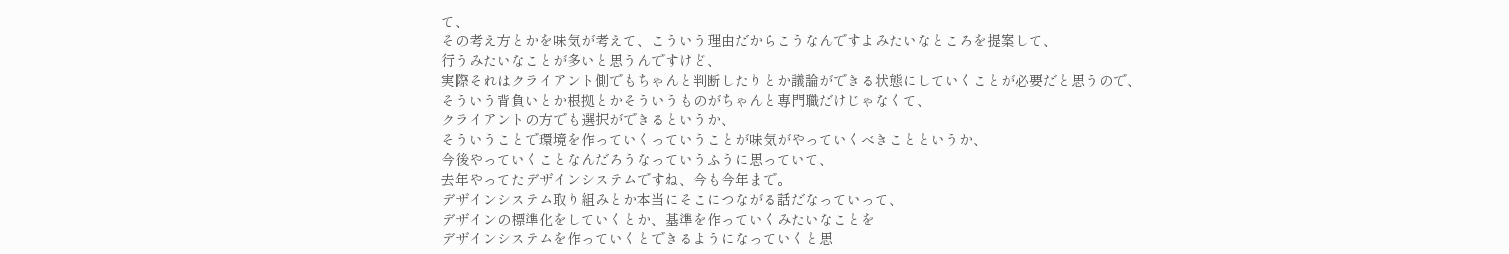て、
その考え方とかを味気が考えて、こういう理由だからこうなんですよみたいなところを提案して、
行うみたいなことが多いと思うんですけど、
実際それはクライアント側でもちゃんと判断したりとか議論ができる状態にしていくことが必要だと思うので、
そういう背負いとか根拠とかそういうものがちゃんと専門職だけじゃなくて、
クライアントの方でも選択ができるというか、
そういうことで環境を作っていくっていうことが味気がやっていくべきことというか、
今後やっていくことなんだろうなっていうふうに思っていて、
去年やってたデザインシステムですね、今も今年まで。
デザインシステム取り組みとか本当にそこにつながる話だなっていって、
デザインの標準化をしていくとか、基準を作っていくみたいなことを
デザインシステムを作っていくとできるようになっていくと思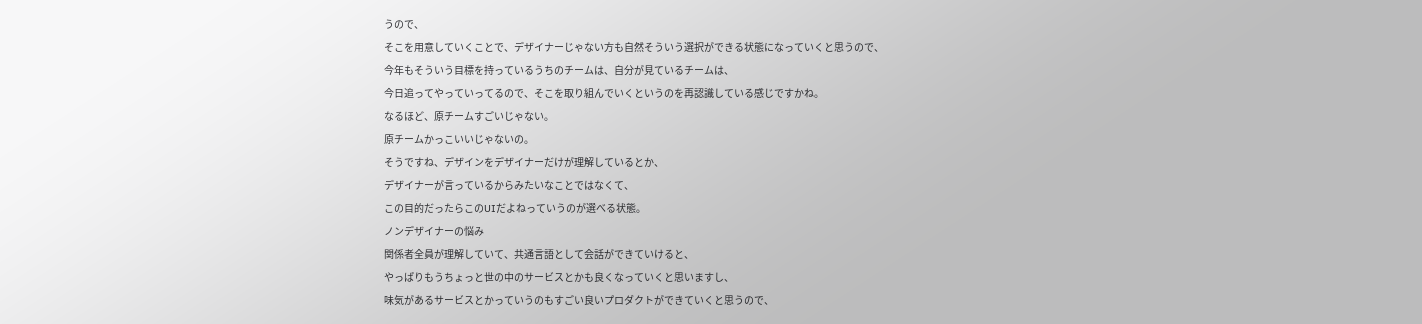うので、
そこを用意していくことで、デザイナーじゃない方も自然そういう選択ができる状態になっていくと思うので、
今年もそういう目標を持っているうちのチームは、自分が見ているチームは、
今日追ってやっていってるので、そこを取り組んでいくというのを再認識している感じですかね。
なるほど、原チームすごいじゃない。
原チームかっこいいじゃないの。
そうですね、デザインをデザイナーだけが理解しているとか、
デザイナーが言っているからみたいなことではなくて、
この目的だったらこのUIだよねっていうのが選べる状態。
ノンデザイナーの悩み
関係者全員が理解していて、共通言語として会話ができていけると、
やっぱりもうちょっと世の中のサービスとかも良くなっていくと思いますし、
味気があるサービスとかっていうのもすごい良いプロダクトができていくと思うので、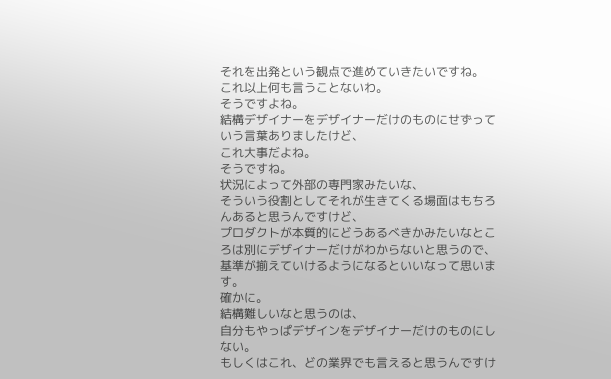それを出発という観点で進めていきたいですね。
これ以上何も言うことないわ。
そうですよね。
結構デザイナーをデザイナーだけのものにせずっていう言葉ありましたけど、
これ大事だよね。
そうですね。
状況によって外部の専門家みたいな、
そういう役割としてそれが生きてくる場面はもちろんあると思うんですけど、
プロダクトが本質的にどうあるべきかみたいなところは別にデザイナーだけがわからないと思うので、
基準が揃えていけるようになるといいなって思います。
確かに。
結構難しいなと思うのは、
自分もやっぱデザインをデザイナーだけのものにしない。
もしくはこれ、どの業界でも言えると思うんですけ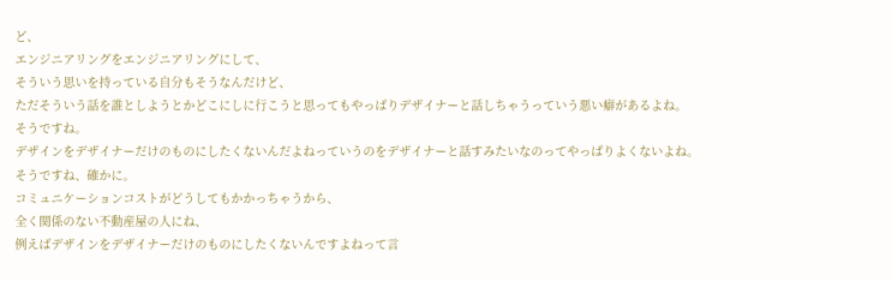ど、
エンジニアリングをエンジニアリングにして、
そういう思いを持っている自分もそうなんだけど、
ただそういう話を誰としようとかどこにしに行こうと思ってもやっぱりデザイナーと話しちゃうっていう悪い癖があるよね。
そうですね。
デザインをデザイナーだけのものにしたくないんだよねっていうのをデザイナーと話すみたいなのってやっぱりよくないよね。
そうですね、確かに。
コミュニケーションコストがどうしてもかかっちゃうから、
全く関係のない不動産屋の人にね、
例えばデザインをデザイナーだけのものにしたくないんですよねって言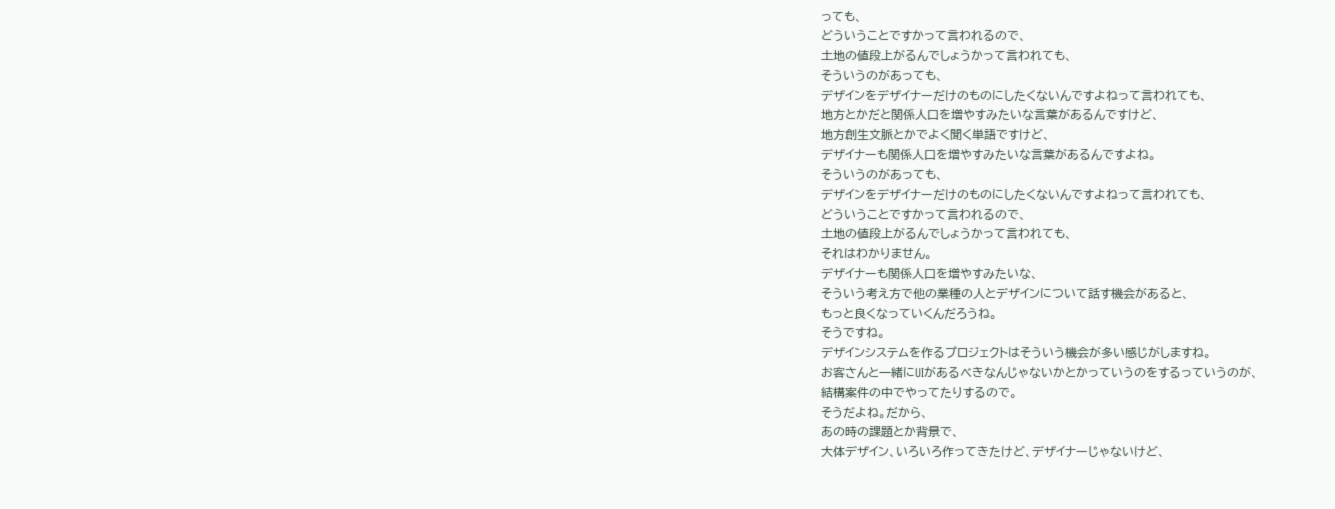っても、
どういうことですかって言われるので、
土地の値段上がるんでしょうかって言われても、
そういうのがあっても、
デザインをデザイナーだけのものにしたくないんですよねって言われても、
地方とかだと関係人口を増やすみたいな言葉があるんですけど、
地方創生文脈とかでよく聞く単語ですけど、
デザイナーも関係人口を増やすみたいな言葉があるんですよね。
そういうのがあっても、
デザインをデザイナーだけのものにしたくないんですよねって言われても、
どういうことですかって言われるので、
土地の値段上がるんでしょうかって言われても、
それはわかりません。
デザイナーも関係人口を増やすみたいな、
そういう考え方で他の業種の人とデザインについて話す機会があると、
もっと良くなっていくんだろうね。
そうですね。
デザインシステムを作るプロジェクトはそういう機会が多い感じがしますね。
お客さんと一緒にUIがあるべきなんじゃないかとかっていうのをするっていうのが、
結構案件の中でやってたりするので。
そうだよね。だから、
あの時の課題とか背景で、
大体デザイン、いろいろ作ってきたけど、デザイナーじゃないけど、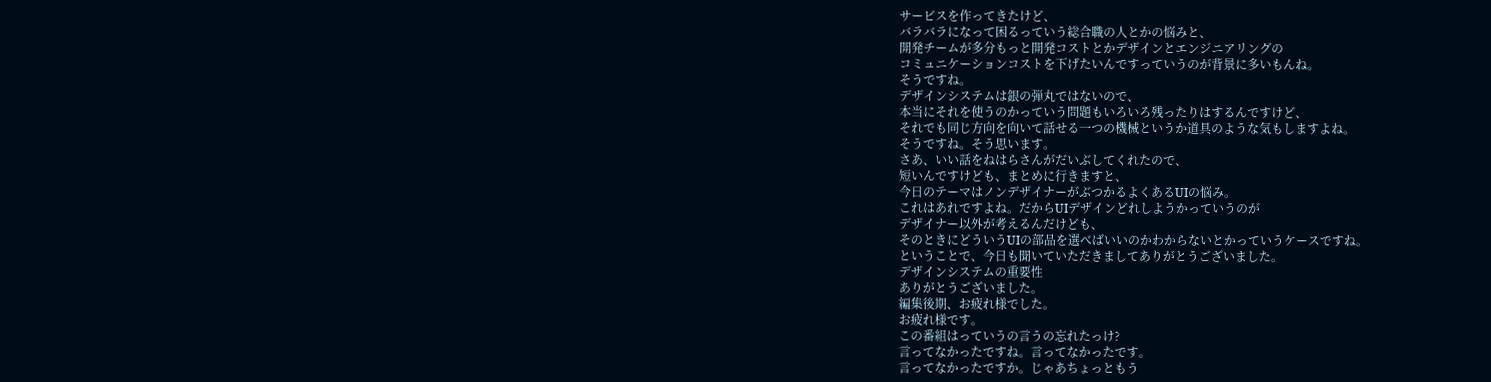サービスを作ってきたけど、
バラバラになって困るっていう総合職の人とかの悩みと、
開発チームが多分もっと開発コストとかデザインとエンジニアリングの
コミュニケーションコストを下げたいんですっていうのが背景に多いもんね。
そうですね。
デザインシステムは銀の弾丸ではないので、
本当にそれを使うのかっていう問題もいろいろ残ったりはするんですけど、
それでも同じ方向を向いて話せる一つの機械というか道具のような気もしますよね。
そうですね。そう思います。
さあ、いい話をねはらさんがだいぶしてくれたので、
短いんですけども、まとめに行きますと、
今日のテーマはノンデザイナーがぶつかるよくあるUIの悩み。
これはあれですよね。だからUIデザインどれしようかっていうのが
デザイナー以外が考えるんだけども、
そのときにどういうUIの部品を選べばいいのかわからないとかっていうケースですね。
ということで、今日も聞いていただきましてありがとうございました。
デザインシステムの重要性
ありがとうございました。
編集後期、お疲れ様でした。
お疲れ様です。
この番組はっていうの言うの忘れたっけ?
言ってなかったですね。言ってなかったです。
言ってなかったですか。じゃあちょっともう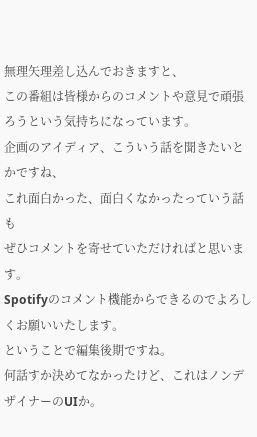無理矢理差し込んでおきますと、
この番組は皆様からのコメントや意見で頑張ろうという気持ちになっています。
企画のアイディア、こういう話を聞きたいとかですね、
これ面白かった、面白くなかったっていう話も
ぜひコメントを寄せていただければと思います。
Spotifyのコメント機能からできるのでよろしくお願いいたします。
ということで編集後期ですね。
何話すか決めてなかったけど、これはノンデザイナーのUIか。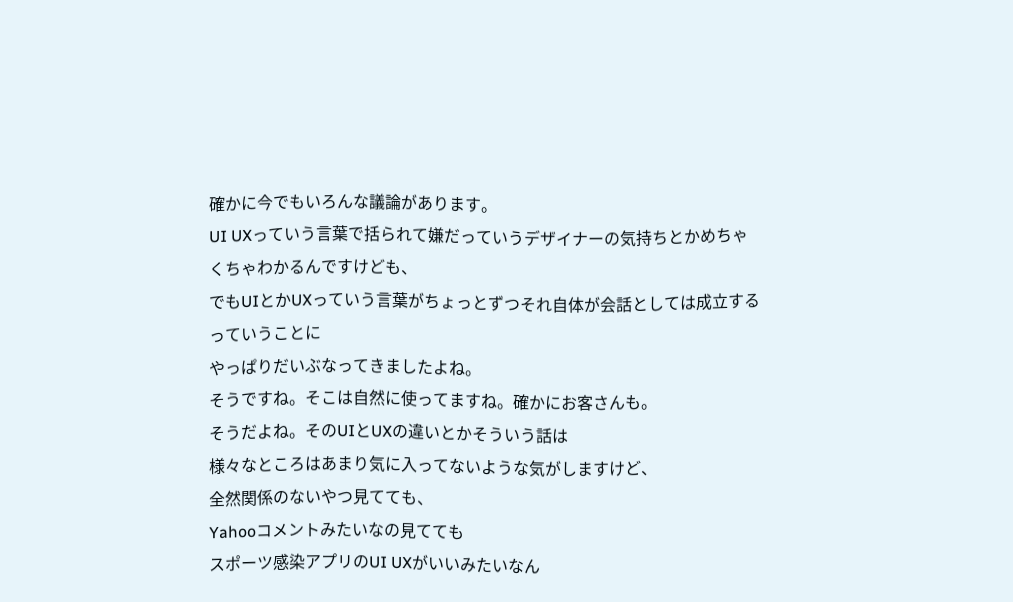確かに今でもいろんな議論があります。
UI UXっていう言葉で括られて嫌だっていうデザイナーの気持ちとかめちゃくちゃわかるんですけども、
でもUIとかUXっていう言葉がちょっとずつそれ自体が会話としては成立するっていうことに
やっぱりだいぶなってきましたよね。
そうですね。そこは自然に使ってますね。確かにお客さんも。
そうだよね。そのUIとUXの違いとかそういう話は
様々なところはあまり気に入ってないような気がしますけど、
全然関係のないやつ見てても、
Yahooコメントみたいなの見てても
スポーツ感染アプリのUI UXがいいみたいなん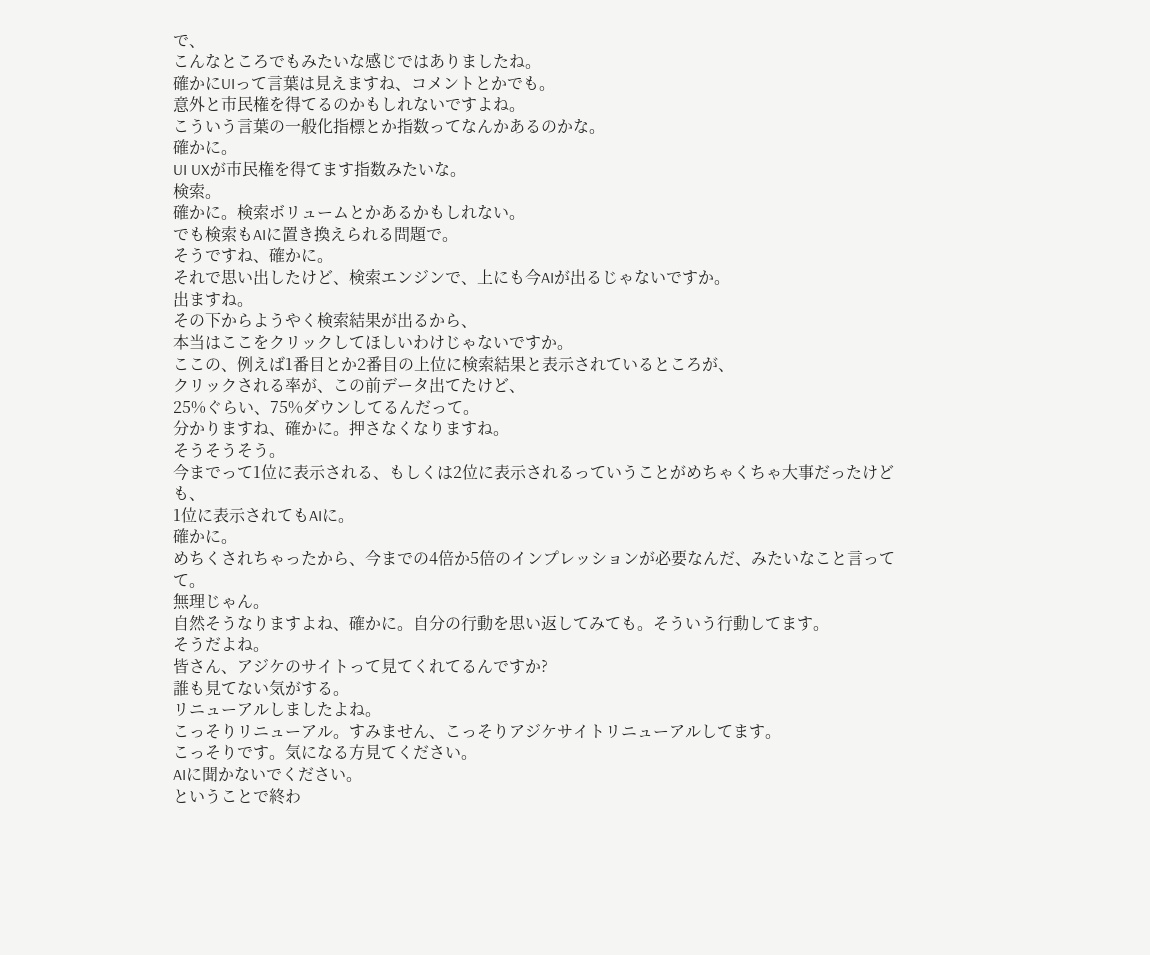で、
こんなところでもみたいな感じではありましたね。
確かにUIって言葉は見えますね、コメントとかでも。
意外と市民権を得てるのかもしれないですよね。
こういう言葉の一般化指標とか指数ってなんかあるのかな。
確かに。
UI UXが市民権を得てます指数みたいな。
検索。
確かに。検索ボリュームとかあるかもしれない。
でも検索もAIに置き換えられる問題で。
そうですね、確かに。
それで思い出したけど、検索エンジンで、上にも今AIが出るじゃないですか。
出ますね。
その下からようやく検索結果が出るから、
本当はここをクリックしてほしいわけじゃないですか。
ここの、例えば1番目とか2番目の上位に検索結果と表示されているところが、
クリックされる率が、この前データ出てたけど、
25%ぐらい、75%ダウンしてるんだって。
分かりますね、確かに。押さなくなりますね。
そうそうそう。
今までって1位に表示される、もしくは2位に表示されるっていうことがめちゃくちゃ大事だったけども、
1位に表示されてもAIに。
確かに。
めちくされちゃったから、今までの4倍か5倍のインプレッションが必要なんだ、みたいなこと言ってて。
無理じゃん。
自然そうなりますよね、確かに。自分の行動を思い返してみても。そういう行動してます。
そうだよね。
皆さん、アジケのサイトって見てくれてるんですか?
誰も見てない気がする。
リニューアルしましたよね。
こっそりリニューアル。すみません、こっそりアジケサイトリニューアルしてます。
こっそりです。気になる方見てください。
AIに聞かないでください。
ということで終わ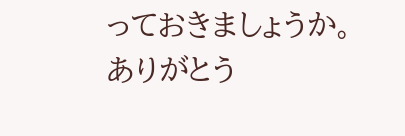っておきましょうか。
ありがとう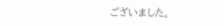ございました。